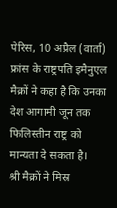पेरिस, 10 अप्रैल (वार्ता) फ्रांस के राष्ट्रपति इमैनुएल मैक्रों ने कहा है कि उनका देश आगामी जून तक फिलिस्तीन राष्ट्र को मान्यता दे सकता है।
श्री मैक्रों ने मिस्र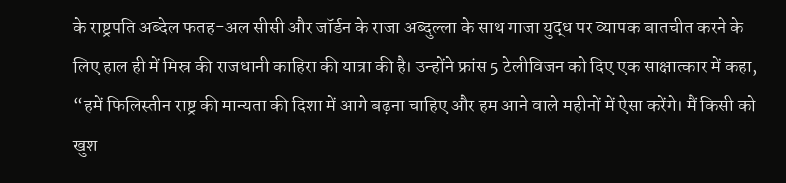के राष्ट्रपति अब्देल फतह-अल सीसी और जॉर्डन के राजा अब्दुल्ला के साथ गाजा युद्ध पर व्यापक बातचीत करने के लिए हाल ही में मिस्र की राजधानी काहिरा की यात्रा की है। उन्होंने फ्रांस 5 टेलीविजन को दिए एक साक्षात्कार में कहा, “हमें फिलिस्तीन राष्ट्र की मान्यता की दिशा में आगे बढ़ना चाहिए और हम आने वाले महीनों में ऐसा करेंगे। मैं किसी को खुश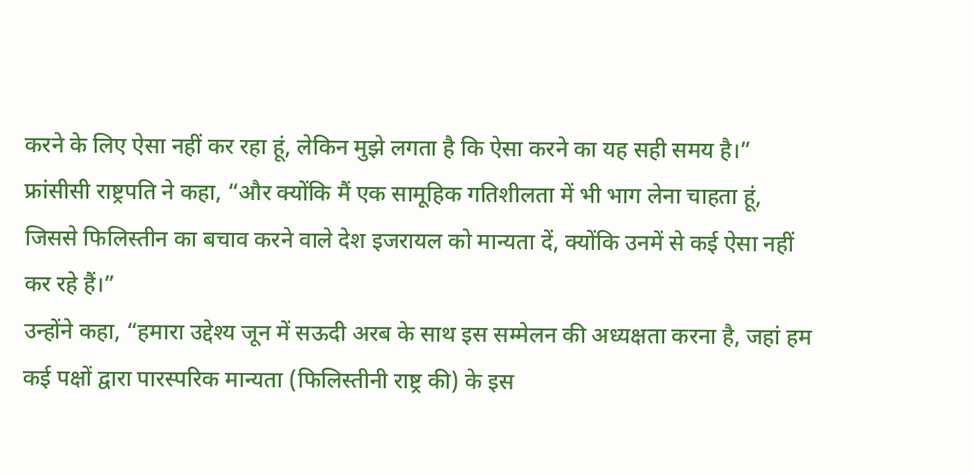करने के लिए ऐसा नहीं कर रहा हूं, लेकिन मुझे लगता है कि ऐसा करने का यह सही समय है।”
फ्रांसीसी राष्ट्रपति ने कहा, “और क्योंकि मैं एक सामूहिक गतिशीलता में भी भाग लेना चाहता हूं, जिससे फिलिस्तीन का बचाव करने वाले देश इजरायल को मान्यता दें, क्योंकि उनमें से कई ऐसा नहीं कर रहे हैं।”
उन्होंने कहा, “हमारा उद्देश्य जून में सऊदी अरब के साथ इस सम्मेलन की अध्यक्षता करना है, जहां हम कई पक्षों द्वारा पारस्परिक मान्यता (फिलिस्तीनी राष्ट्र की) के इस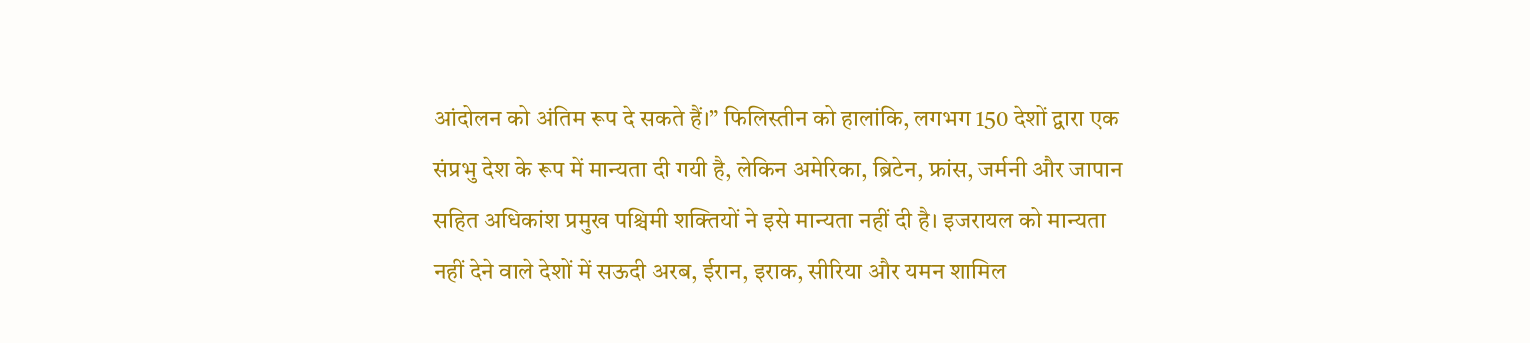आंदोलन को अंतिम रूप दे सकते हैं।” फिलिस्तीन को हालांकि, लगभग 150 देशों द्वारा एक संप्रभु देश के रूप में मान्यता दी गयी है, लेकिन अमेरिका, ब्रिटेन, फ्रांस, जर्मनी और जापान सहित अधिकांश प्रमुख पश्चिमी शक्तियों ने इसे मान्यता नहीं दी है। इजरायल को मान्यता नहीं देने वाले देशों में सऊदी अरब, ईरान, इराक, सीरिया और यमन शामिल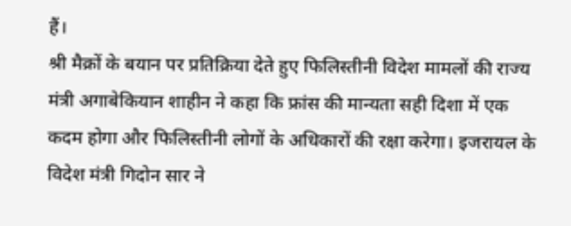हैं।
श्री मैक्रों के बयान पर प्रतिक्रिया देते हुए फिलिस्तीनी विदेश मामलों की राज्य मंत्री अगाबेकियान शाहीन ने कहा कि फ्रांस की मान्यता सही दिशा में एक कदम होगा और फिलिस्तीनी लोगों के अधिकारों की रक्षा करेगा। इजरायल के विदेश मंत्री गिदोन सार ने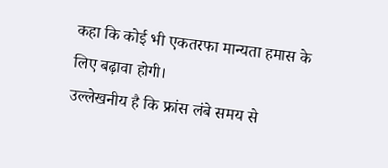कहा कि कोई भी एकतरफा मान्यता हमास के लिए बढ़ावा होगी।
उल्लेखनीय है कि फ्रांस लंबे समय से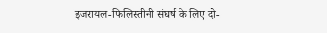इजरायल-फिलिस्तीनी संघर्ष के लिए दो-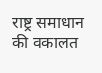राष्ट्र समाधान की वकालत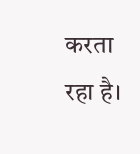करता रहा है।